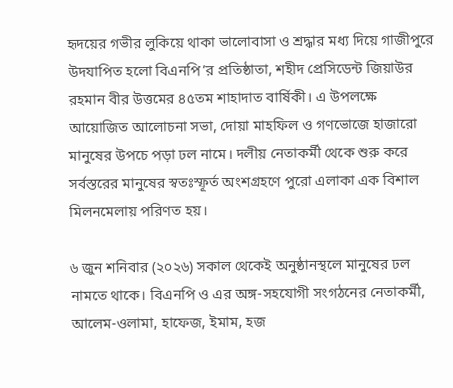হৃদয়ের গভীর লুকিয়ে থাকা ভালোবাসা ও শ্রদ্ধার মধ্য দিয়ে গাজীপুরে উদযাপিত হলো বিএনপি’র প্রতিষ্ঠাতা, শহীদ প্রেসিডেন্ট জিয়াউর রহমান বীর উত্তমের ৪৫তম শাহাদাত বার্ষিকী। এ উপলক্ষে আয়োজিত আলোচনা সভা, দোয়া মাহফিল ও গণভোজে হাজারো মানুষের উপচে পড়া ঢল নামে। দলীয় নেতাকর্মী থেকে শুরু করে সর্বস্তরের মানুষের স্বতঃস্ফূর্ত অংশগ্রহণে পুরো এলাকা এক বিশাল মিলনমেলায় পরিণত হয়।

৬ জুন শনিবার (২০২৬) সকাল থেকেই অনুষ্ঠানস্থলে মানুষের ঢল নামতে থাকে। বিএনপি ও এর অঙ্গ-সহযোগী সংগঠনের নেতাকর্মী, আলেম-ওলামা, হাফেজ, ইমাম, হজ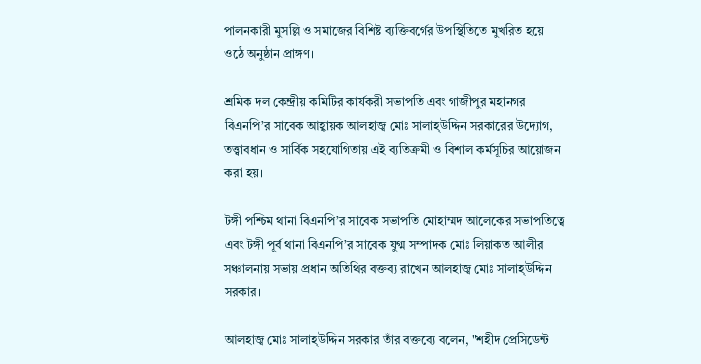পালনকারী মুসল্লি ও সমাজের বিশিষ্ট ব্যক্তিবর্গের উপস্থিতিতে মুখরিত হয়ে ওঠে অনুষ্ঠান প্রাঙ্গণ।

শ্রমিক দল কেন্দ্রীয় কমিটির কার্যকরী সভাপতি এবং গাজীপুর মহানগর বিএনপি’র সাবেক আহ্বায়ক আলহাজ্ব মোঃ সালাহ্উদ্দিন সরকারের উদ্যোগ, তত্ত্বাবধান ও সার্বিক সহযোগিতায় এই ব্যতিক্রমী ও বিশাল কর্মসূচির আয়োজন করা হয়।

টঙ্গী পশ্চিম থানা বিএনপি’র সাবেক সভাপতি মোহাম্মদ আলেকের সভাপতিত্বে এবং টঙ্গী পূর্ব থানা বিএনপি’র সাবেক যুগ্ম সম্পাদক মোঃ লিয়াকত আলীর সঞ্চালনায় সভায় প্রধান অতিথির বক্তব্য রাখেন আলহাজ্ব মোঃ সালাহ্উদ্দিন সরকার।

আলহাজ্ব মোঃ সালাহ্উদ্দিন সরকার তাঁর বক্তব্যে বলেন, "শহীদ প্রেসিডেন্ট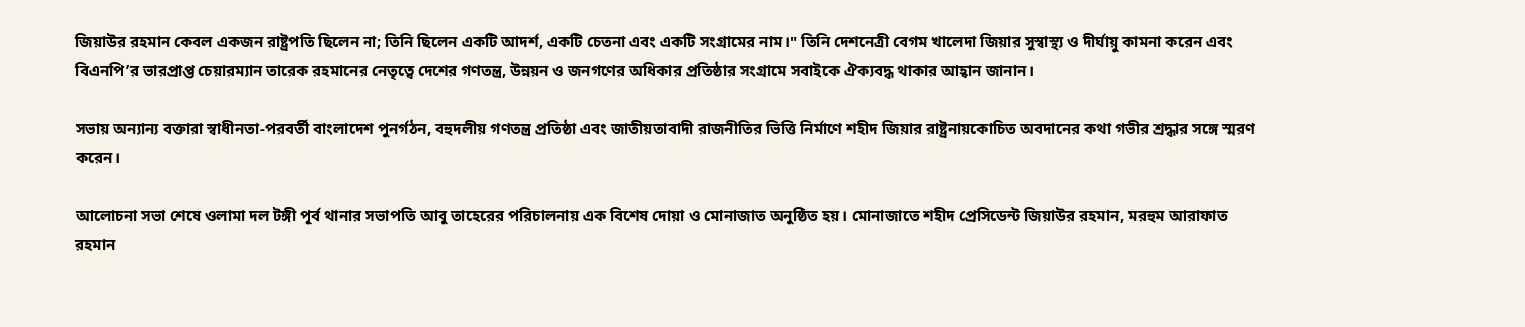জিয়াউর রহমান কেবল একজন রাষ্ট্রপতি ছিলেন না; তিনি ছিলেন একটি আদর্শ, একটি চেতনা এবং একটি সংগ্রামের নাম।" তিনি দেশনেত্রী বেগম খালেদা জিয়ার সুস্বাস্থ্য ও দীর্ঘায়ু কামনা করেন এবং বিএনপি’র ভারপ্রাপ্ত চেয়ারম্যান তারেক রহমানের নেতৃত্বে দেশের গণতন্ত্র, উন্নয়ন ও জনগণের অধিকার প্রতিষ্ঠার সংগ্রামে সবাইকে ঐক্যবদ্ধ থাকার আহ্বান জানান।

সভায় অন্যান্য বক্তারা স্বাধীনতা-পরবর্তী বাংলাদেশ পুনর্গঠন, বহুদলীয় গণতন্ত্র প্রতিষ্ঠা এবং জাতীয়তাবাদী রাজনীতির ভিত্তি নির্মাণে শহীদ জিয়ার রাষ্ট্রনায়কোচিত অবদানের কথা গভীর শ্রদ্ধার সঙ্গে স্মরণ করেন।

আলোচনা সভা শেষে ওলামা দল টঙ্গী পূর্ব থানার সভাপতি আবু তাহেরের পরিচালনায় এক বিশেষ দোয়া ও মোনাজাত অনুষ্ঠিত হয়। মোনাজাতে শহীদ প্রেসিডেন্ট জিয়াউর রহমান, মরহুম আরাফাত রহমান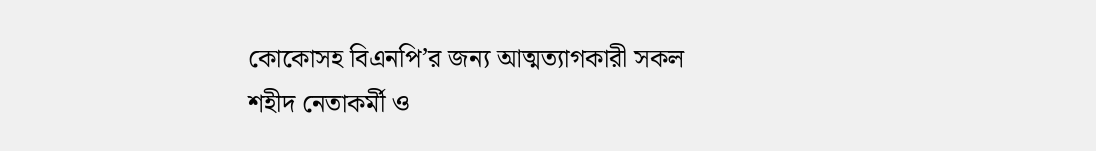কোকোসহ বিএনপি’র জন্য আত্মত্যাগকারী সকল শহীদ নেতাকর্মী ও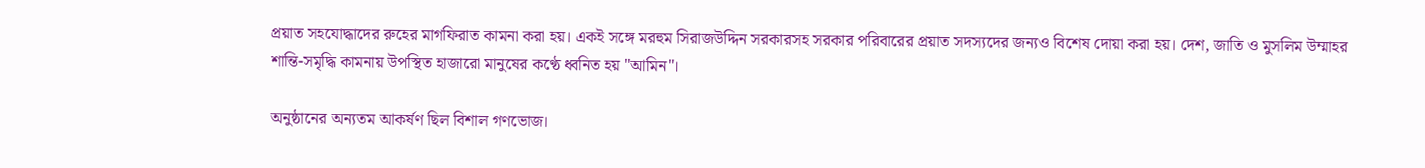প্রয়াত সহযোদ্ধাদের রুহের মাগফিরাত কামনা করা হয়। একই সঙ্গে মরহুম সিরাজউদ্দিন সরকারসহ সরকার পরিবারের প্রয়াত সদস্যদের জন্যও বিশেষ দোয়া করা হয়। দেশ, জাতি ও মুসলিম উম্মাহর শান্তি-সমৃদ্ধি কামনায় উপস্থিত হাজারো মানুষের কণ্ঠে ধ্বনিত হয় "আমিন"।

অনুষ্ঠানের অন্যতম আকর্ষণ ছিল বিশাল গণভোজ।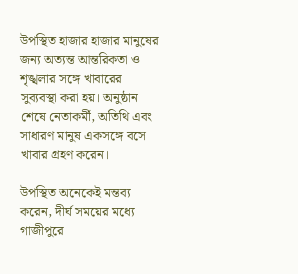উপস্থিত হাজার হাজার মানুষের জন্য অত্যন্ত আন্তরিকতা ও শৃঙ্খলার সঙ্গে খাবারের সুব্যবস্থা করা হয়। অনুষ্ঠান শেষে নেতাকর্মী, অতিথি এবং সাধারণ মানুষ একসঙ্গে বসে খাবার গ্রহণ করেন।

উপস্থিত অনেকেই মন্তব্য করেন, দীর্ঘ সময়ের মধ্যে গাজীপুরে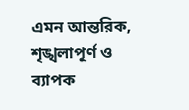এমন আন্তরিক, শৃঙ্খলাপূর্ণ ও ব্যাপক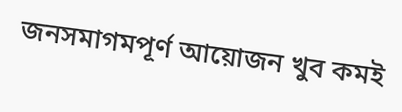জনসমাগমপূর্ণ আয়োজন খুব কমই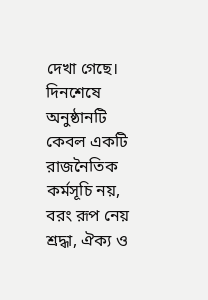দেখা গেছে। দিনশেষে অনুষ্ঠানটি কেবল একটি রাজনৈতিক কর্মসূচি নয়, বরং রূপ নেয় শ্রদ্ধা, ঐক্য ও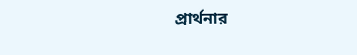প্রার্থনার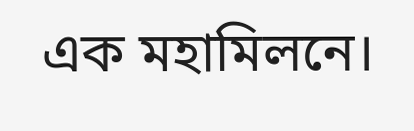এক মহামিলনে।